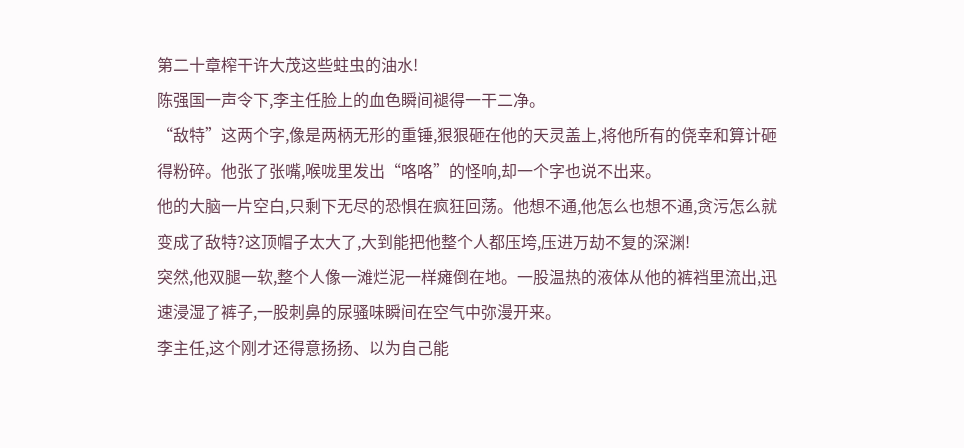第二十章榨干许大茂这些蛀虫的油水!
陈强国一声令下,李主任脸上的血色瞬间褪得一干二净。
“敌特”这两个字,像是两柄无形的重锤,狠狠砸在他的天灵盖上,将他所有的侥幸和算计砸得粉碎。他张了张嘴,喉咙里发出“咯咯”的怪响,却一个字也说不出来。
他的大脑一片空白,只剩下无尽的恐惧在疯狂回荡。他想不通,他怎么也想不通,贪污怎么就变成了敌特?这顶帽子太大了,大到能把他整个人都压垮,压进万劫不复的深渊!
突然,他双腿一软,整个人像一滩烂泥一样瘫倒在地。一股温热的液体从他的裤裆里流出,迅速浸湿了裤子,一股刺鼻的尿骚味瞬间在空气中弥漫开来。
李主任,这个刚才还得意扬扬、以为自己能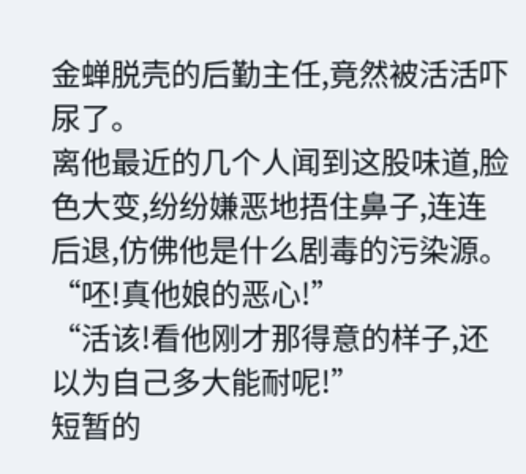金蝉脱壳的后勤主任,竟然被活活吓尿了。
离他最近的几个人闻到这股味道,脸色大变,纷纷嫌恶地捂住鼻子,连连后退,仿佛他是什么剧毒的污染源。
“呸!真他娘的恶心!”
“活该!看他刚才那得意的样子,还以为自己多大能耐呢!”
短暂的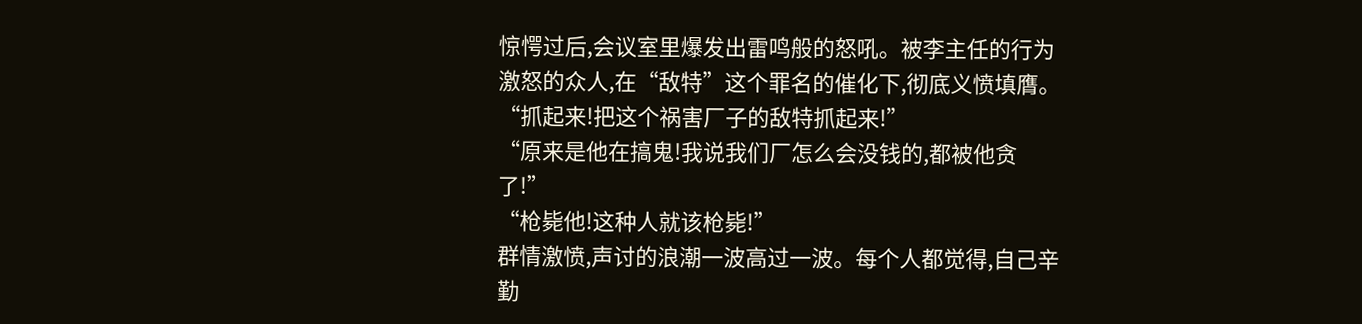惊愕过后,会议室里爆发出雷鸣般的怒吼。被李主任的行为激怒的众人,在“敌特”这个罪名的催化下,彻底义愤填膺。
“抓起来!把这个祸害厂子的敌特抓起来!”
“原来是他在搞鬼!我说我们厂怎么会没钱的,都被他贪了!”
“枪毙他!这种人就该枪毙!”
群情激愤,声讨的浪潮一波高过一波。每个人都觉得,自己辛勤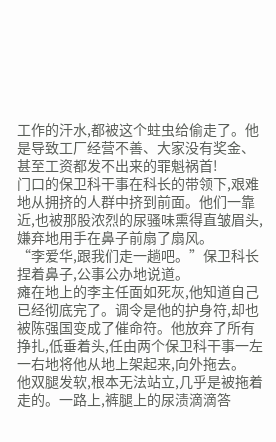工作的汗水,都被这个蛀虫给偷走了。他是导致工厂经营不善、大家没有奖金、甚至工资都发不出来的罪魁祸首!
门口的保卫科干事在科长的带领下,艰难地从拥挤的人群中挤到前面。他们一靠近,也被那股浓烈的尿骚味熏得直皱眉头,嫌弃地用手在鼻子前扇了扇风。
“李爱华,跟我们走一趟吧。”保卫科长捏着鼻子,公事公办地说道。
瘫在地上的李主任面如死灰,他知道自己已经彻底完了。调令是他的护身符,却也被陈强国变成了催命符。他放弃了所有挣扎,低垂着头,任由两个保卫科干事一左一右地将他从地上架起来,向外拖去。
他双腿发软,根本无法站立,几乎是被拖着走的。一路上,裤腿上的尿渍滴滴答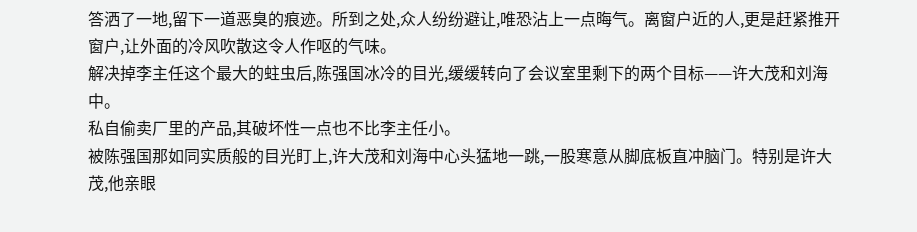答洒了一地,留下一道恶臭的痕迹。所到之处,众人纷纷避让,唯恐沾上一点晦气。离窗户近的人,更是赶紧推开窗户,让外面的冷风吹散这令人作呕的气味。
解决掉李主任这个最大的蛀虫后,陈强国冰冷的目光,缓缓转向了会议室里剩下的两个目标——许大茂和刘海中。
私自偷卖厂里的产品,其破坏性一点也不比李主任小。
被陈强国那如同实质般的目光盯上,许大茂和刘海中心头猛地一跳,一股寒意从脚底板直冲脑门。特别是许大茂,他亲眼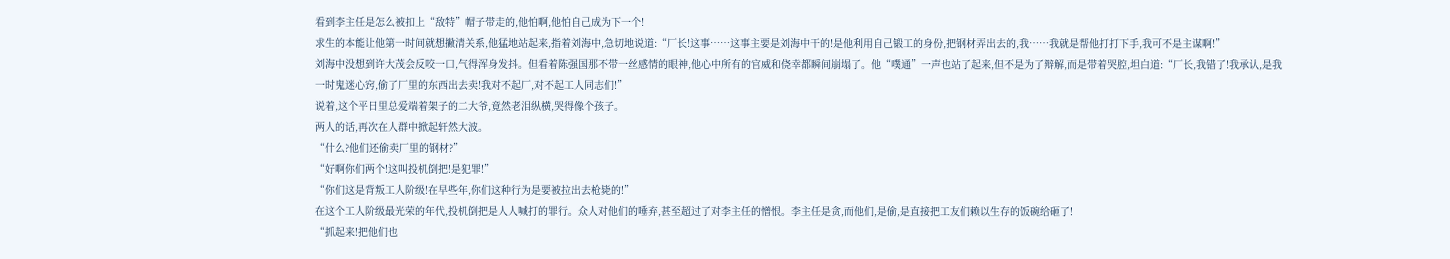看到李主任是怎么被扣上“敌特”帽子带走的,他怕啊,他怕自己成为下一个!
求生的本能让他第一时间就想撇清关系,他猛地站起来,指着刘海中,急切地说道:“厂长!这事……这事主要是刘海中干的!是他利用自己锻工的身份,把钢材弄出去的,我……我就是帮他打打下手,我可不是主谋啊!”
刘海中没想到许大茂会反咬一口,气得浑身发抖。但看着陈强国那不带一丝感情的眼神,他心中所有的官威和侥幸都瞬间崩塌了。他“噗通”一声也站了起来,但不是为了辩解,而是带着哭腔,坦白道:“厂长,我错了!我承认,是我一时鬼迷心窍,偷了厂里的东西出去卖!我对不起厂,对不起工人同志们!”
说着,这个平日里总爱端着架子的二大爷,竟然老泪纵横,哭得像个孩子。
两人的话,再次在人群中掀起轩然大波。
“什么?他们还偷卖厂里的钢材?”
“好啊你们两个!这叫投机倒把!是犯罪!”
“你们这是背叛工人阶级!在早些年,你们这种行为是要被拉出去枪毙的!”
在这个工人阶级最光荣的年代,投机倒把是人人喊打的罪行。众人对他们的唾弃,甚至超过了对李主任的憎恨。李主任是贪,而他们,是偷,是直接把工友们赖以生存的饭碗给砸了!
“抓起来!把他们也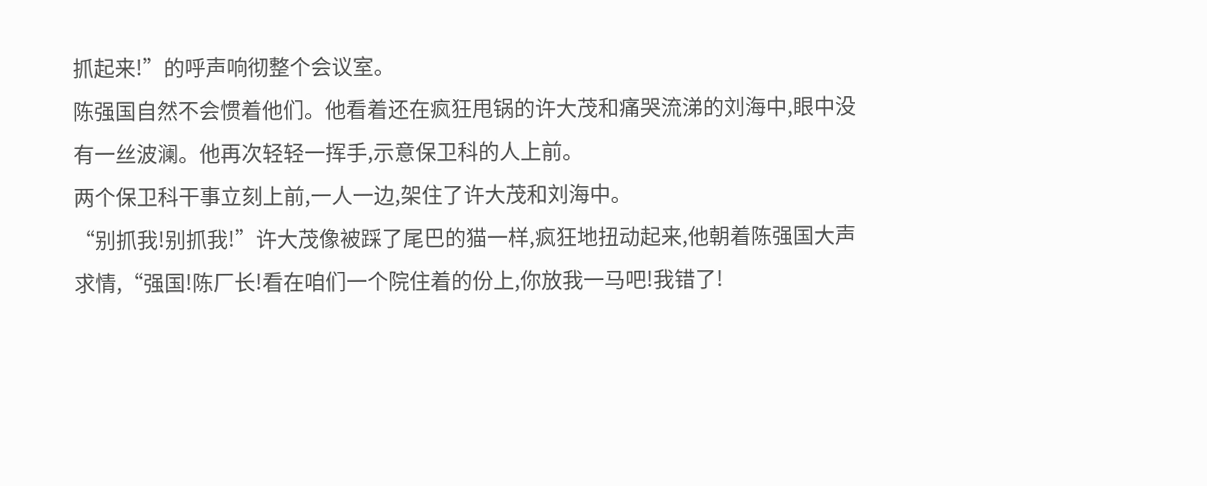抓起来!”的呼声响彻整个会议室。
陈强国自然不会惯着他们。他看着还在疯狂甩锅的许大茂和痛哭流涕的刘海中,眼中没有一丝波澜。他再次轻轻一挥手,示意保卫科的人上前。
两个保卫科干事立刻上前,一人一边,架住了许大茂和刘海中。
“别抓我!别抓我!”许大茂像被踩了尾巴的猫一样,疯狂地扭动起来,他朝着陈强国大声求情,“强国!陈厂长!看在咱们一个院住着的份上,你放我一马吧!我错了!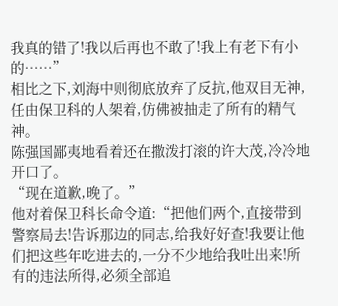我真的错了!我以后再也不敢了!我上有老下有小的……”
相比之下,刘海中则彻底放弃了反抗,他双目无神,任由保卫科的人架着,仿佛被抽走了所有的精气神。
陈强国鄙夷地看着还在撒泼打滚的许大茂,冷冷地开口了。
“现在道歉,晚了。”
他对着保卫科长命令道:“把他们两个,直接带到警察局去!告诉那边的同志,给我好好查!我要让他们把这些年吃进去的,一分不少地给我吐出来!所有的违法所得,必须全部追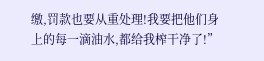缴,罚款也要从重处理!我要把他们身上的每一滴油水,都给我榨干净了!”